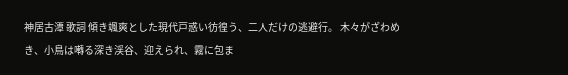神居古潭 歌詞 傾き颯爽とした現代戸惑い彷徨う、二人だけの逃避行。 木々がざわめき、小鳥は囀る深き渓谷、迎えられ、霧に包ま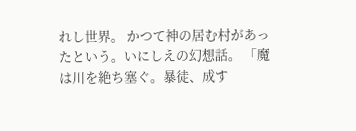れし世界。 かつて神の居む村があったという。いにしえの幻想話。 「魔は川を絶ち塞ぐ。暴徒、成す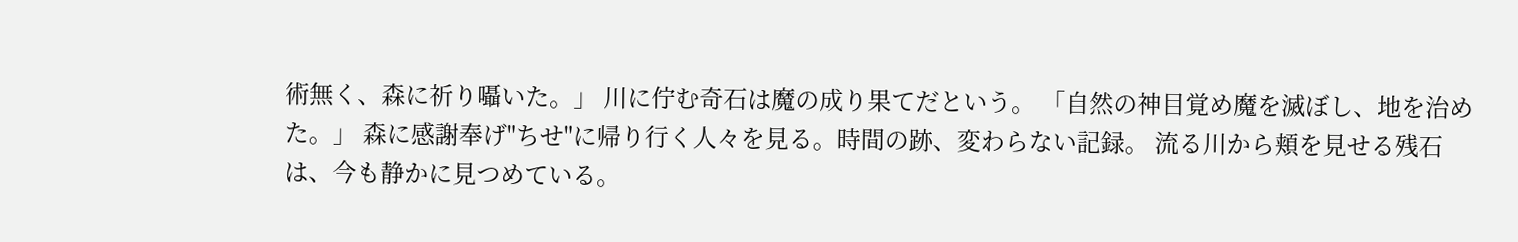術無く、森に祈り囁いた。」 川に佇む奇石は魔の成り果てだという。 「自然の神目覚め魔を滅ぼし、地を治めた。」 森に感謝奉げ"ちせ"に帰り行く人々を見る。時間の跡、変わらない記録。 流る川から頬を見せる残石は、今も静かに見つめている。